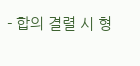- 합의 결렬 시 형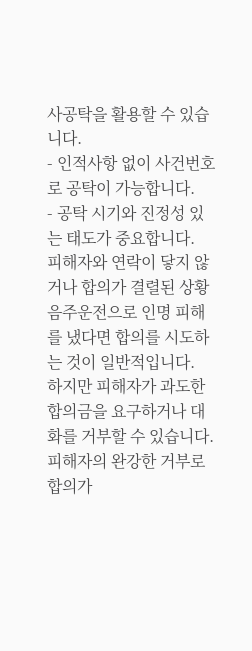사공탁을 활용할 수 있습니다.
- 인적사항 없이 사건번호로 공탁이 가능합니다.
- 공탁 시기와 진정성 있는 태도가 중요합니다.
피해자와 연락이 닿지 않거나 합의가 결렬된 상황
음주운전으로 인명 피해를 냈다면 합의를 시도하는 것이 일반적입니다.
하지만 피해자가 과도한 합의금을 요구하거나 대화를 거부할 수 있습니다.
피해자의 완강한 거부로 합의가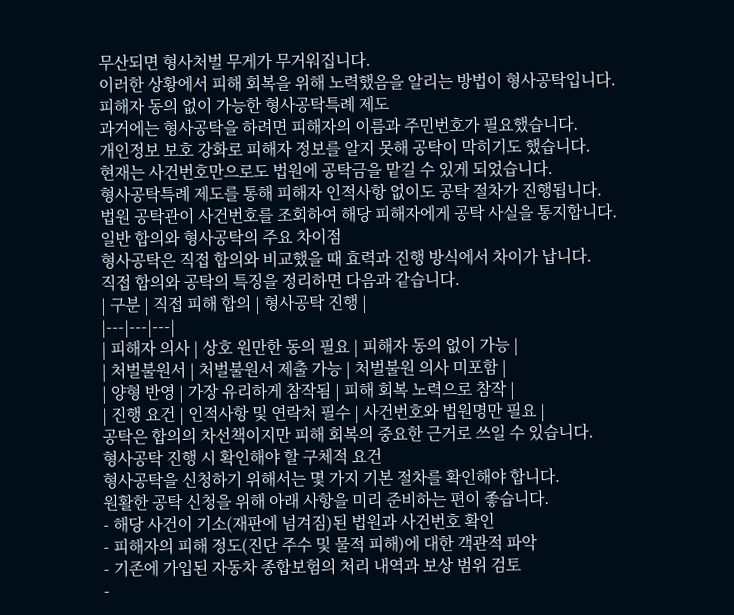무산되면 형사처벌 무게가 무거워집니다.
이러한 상황에서 피해 회복을 위해 노력했음을 알리는 방법이 형사공탁입니다.
피해자 동의 없이 가능한 형사공탁특례 제도
과거에는 형사공탁을 하려면 피해자의 이름과 주민번호가 필요했습니다.
개인정보 보호 강화로 피해자 정보를 알지 못해 공탁이 막히기도 했습니다.
현재는 사건번호만으로도 법원에 공탁금을 맡길 수 있게 되었습니다.
형사공탁특례 제도를 통해 피해자 인적사항 없이도 공탁 절차가 진행됩니다.
법원 공탁관이 사건번호를 조회하여 해당 피해자에게 공탁 사실을 통지합니다.
일반 합의와 형사공탁의 주요 차이점
형사공탁은 직접 합의와 비교했을 때 효력과 진행 방식에서 차이가 납니다.
직접 합의와 공탁의 특징을 정리하면 다음과 같습니다.
| 구분 | 직접 피해 합의 | 형사공탁 진행 |
|---|---|---|
| 피해자 의사 | 상호 원만한 동의 필요 | 피해자 동의 없이 가능 |
| 처벌불원서 | 처벌불원서 제출 가능 | 처벌불원 의사 미포함 |
| 양형 반영 | 가장 유리하게 참작됨 | 피해 회복 노력으로 참작 |
| 진행 요건 | 인적사항 및 연락처 필수 | 사건번호와 법원명만 필요 |
공탁은 합의의 차선책이지만 피해 회복의 중요한 근거로 쓰일 수 있습니다.
형사공탁 진행 시 확인해야 할 구체적 요건
형사공탁을 신청하기 위해서는 몇 가지 기본 절차를 확인해야 합니다.
원활한 공탁 신청을 위해 아래 사항을 미리 준비하는 편이 좋습니다.
- 해당 사건이 기소(재판에 넘겨짐)된 법원과 사건번호 확인
- 피해자의 피해 정도(진단 주수 및 물적 피해)에 대한 객관적 파악
- 기존에 가입된 자동차 종합보험의 처리 내역과 보상 범위 검토
-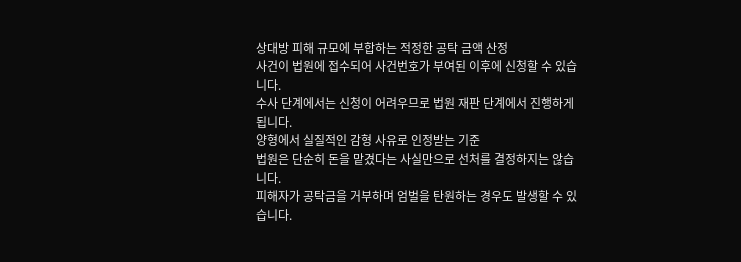상대방 피해 규모에 부합하는 적정한 공탁 금액 산정
사건이 법원에 접수되어 사건번호가 부여된 이후에 신청할 수 있습니다.
수사 단계에서는 신청이 어려우므로 법원 재판 단계에서 진행하게 됩니다.
양형에서 실질적인 감형 사유로 인정받는 기준
법원은 단순히 돈을 맡겼다는 사실만으로 선처를 결정하지는 않습니다.
피해자가 공탁금을 거부하며 엄벌을 탄원하는 경우도 발생할 수 있습니다.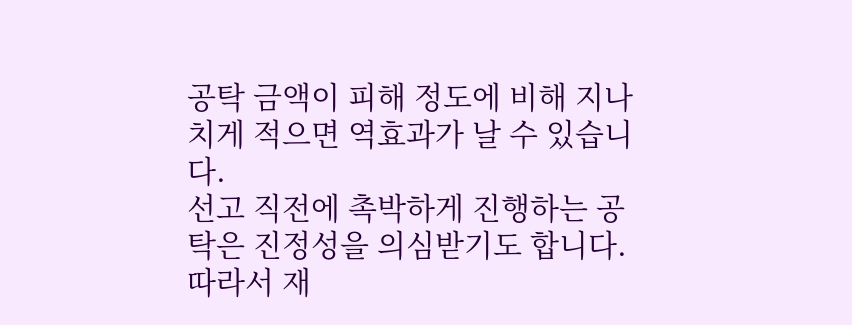공탁 금액이 피해 정도에 비해 지나치게 적으면 역효과가 날 수 있습니다.
선고 직전에 촉박하게 진행하는 공탁은 진정성을 의심받기도 합니다.
따라서 재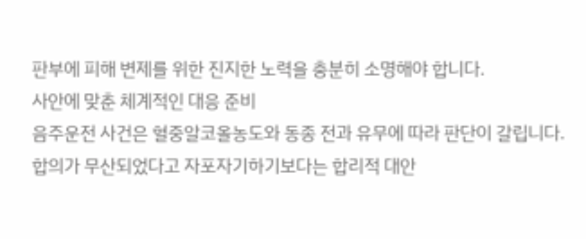판부에 피해 변제를 위한 진지한 노력을 충분히 소명해야 합니다.
사안에 맞춘 체계적인 대응 준비
음주운전 사건은 혈중알코올농도와 동종 전과 유무에 따라 판단이 갈립니다.
합의가 무산되었다고 자포자기하기보다는 합리적 대안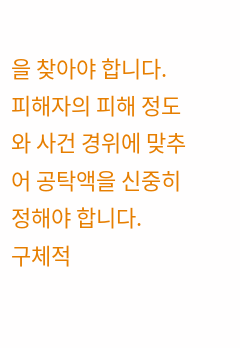을 찾아야 합니다.
피해자의 피해 정도와 사건 경위에 맞추어 공탁액을 신중히 정해야 합니다.
구체적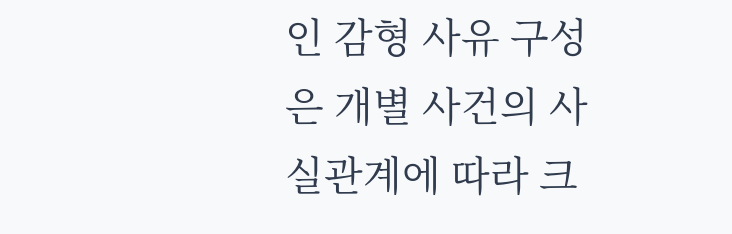인 감형 사유 구성은 개별 사건의 사실관계에 따라 크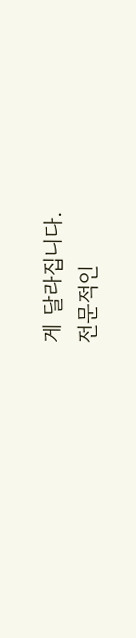게 달라집니다.
전문적인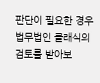판단이 필요한 경우 법무법인 클래식의 검토를 받아보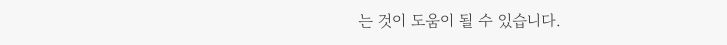는 것이 도움이 될 수 있습니다.